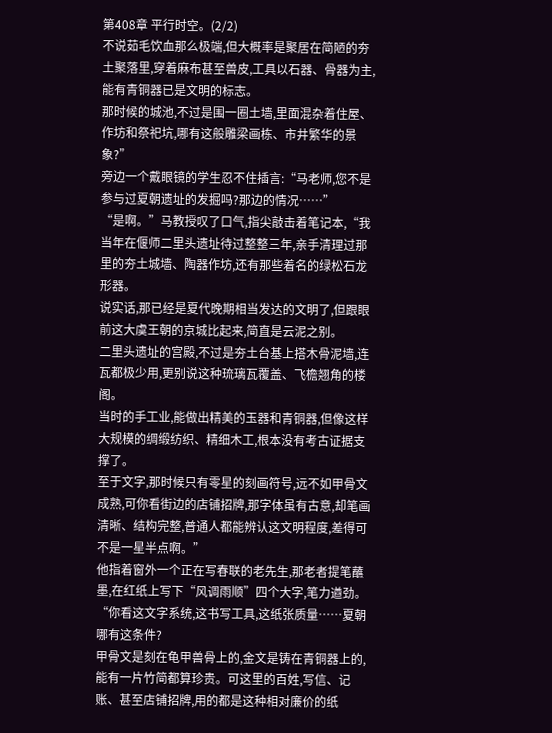第408章 平行时空。(2/2)
不说茹毛饮血那么极端,但大概率是聚居在简陋的夯土聚落里,穿着麻布甚至兽皮,工具以石器、骨器为主,能有青铜器已是文明的标志。
那时候的城池,不过是围一圈土墙,里面混杂着住屋、作坊和祭祀坑,哪有这般雕梁画栋、市井繁华的景象?”
旁边一个戴眼镜的学生忍不住插言:“马老师,您不是参与过夏朝遗址的发掘吗?那边的情况……”
“是啊。”马教授叹了口气,指尖敲击着笔记本,“我当年在偃师二里头遗址待过整整三年,亲手清理过那里的夯土城墙、陶器作坊,还有那些着名的绿松石龙形器。
说实话,那已经是夏代晚期相当发达的文明了,但跟眼前这大虞王朝的京城比起来,简直是云泥之别。
二里头遗址的宫殿,不过是夯土台基上搭木骨泥墙,连瓦都极少用,更别说这种琉璃瓦覆盖、飞檐翘角的楼阁。
当时的手工业,能做出精美的玉器和青铜器,但像这样大规模的绸缎纺织、精细木工,根本没有考古证据支撑了。
至于文字,那时候只有零星的刻画符号,远不如甲骨文成熟,可你看街边的店铺招牌,那字体虽有古意,却笔画清晰、结构完整,普通人都能辨认这文明程度,差得可不是一星半点啊。”
他指着窗外一个正在写春联的老先生,那老者提笔蘸墨,在红纸上写下“风调雨顺”四个大字,笔力遒劲。
“你看这文字系统,这书写工具,这纸张质量……夏朝哪有这条件?
甲骨文是刻在龟甲兽骨上的,金文是铸在青铜器上的,能有一片竹简都算珍贵。可这里的百姓,写信、记账、甚至店铺招牌,用的都是这种相对廉价的纸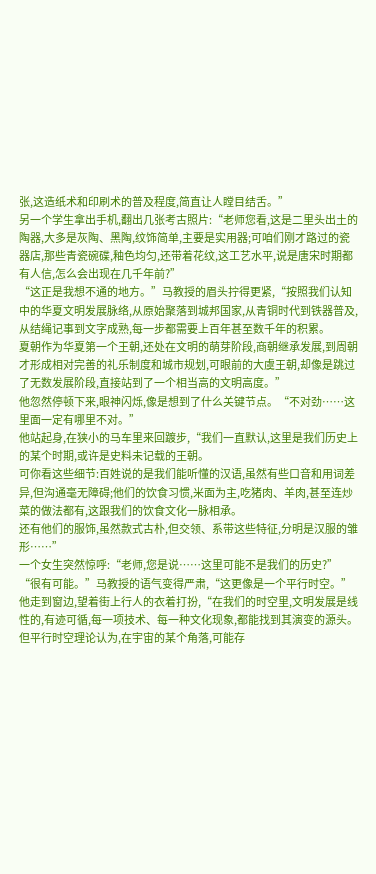张,这造纸术和印刷术的普及程度,简直让人瞠目结舌。”
另一个学生拿出手机,翻出几张考古照片:“老师您看,这是二里头出土的陶器,大多是灰陶、黑陶,纹饰简单,主要是实用器;可咱们刚才路过的瓷器店,那些青瓷碗碟,釉色均匀,还带着花纹,这工艺水平,说是唐宋时期都有人信,怎么会出现在几千年前?”
“这正是我想不通的地方。”马教授的眉头拧得更紧,“按照我们认知中的华夏文明发展脉络,从原始聚落到城邦国家,从青铜时代到铁器普及,从结绳记事到文字成熟,每一步都需要上百年甚至数千年的积累。
夏朝作为华夏第一个王朝,还处在文明的萌芽阶段,商朝继承发展,到周朝才形成相对完善的礼乐制度和城市规划,可眼前的大虞王朝,却像是跳过了无数发展阶段,直接站到了一个相当高的文明高度。”
他忽然停顿下来,眼神闪烁,像是想到了什么关键节点。“不对劲……这里面一定有哪里不对。”
他站起身,在狭小的马车里来回踱步,“我们一直默认,这里是我们历史上的某个时期,或许是史料未记载的王朝。
可你看这些细节:百姓说的是我们能听懂的汉语,虽然有些口音和用词差异,但沟通毫无障碍;他们的饮食习惯,米面为主,吃猪肉、羊肉,甚至连炒菜的做法都有,这跟我们的饮食文化一脉相承。
还有他们的服饰,虽然款式古朴,但交领、系带这些特征,分明是汉服的雏形……”
一个女生突然惊呼:“老师,您是说……这里可能不是我们的历史?”
“很有可能。”马教授的语气变得严肃,“这更像是一个平行时空。”
他走到窗边,望着街上行人的衣着打扮,“在我们的时空里,文明发展是线性的,有迹可循,每一项技术、每一种文化现象,都能找到其演变的源头。
但平行时空理论认为,在宇宙的某个角落,可能存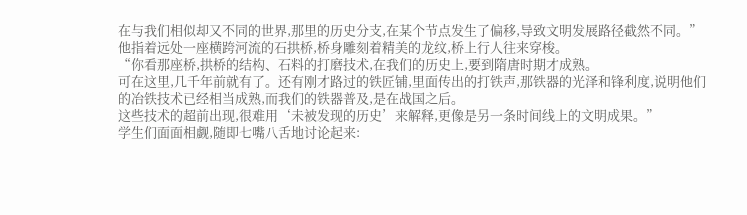在与我们相似却又不同的世界,那里的历史分支,在某个节点发生了偏移,导致文明发展路径截然不同。”
他指着远处一座横跨河流的石拱桥,桥身雕刻着精美的龙纹,桥上行人往来穿梭。
“你看那座桥,拱桥的结构、石料的打磨技术,在我们的历史上,要到隋唐时期才成熟。
可在这里,几千年前就有了。还有刚才路过的铁匠铺,里面传出的打铁声,那铁器的光泽和锋利度,说明他们的冶铁技术已经相当成熟,而我们的铁器普及,是在战国之后。
这些技术的超前出现,很难用‘未被发现的历史’来解释,更像是另一条时间线上的文明成果。”
学生们面面相觑,随即七嘴八舌地讨论起来: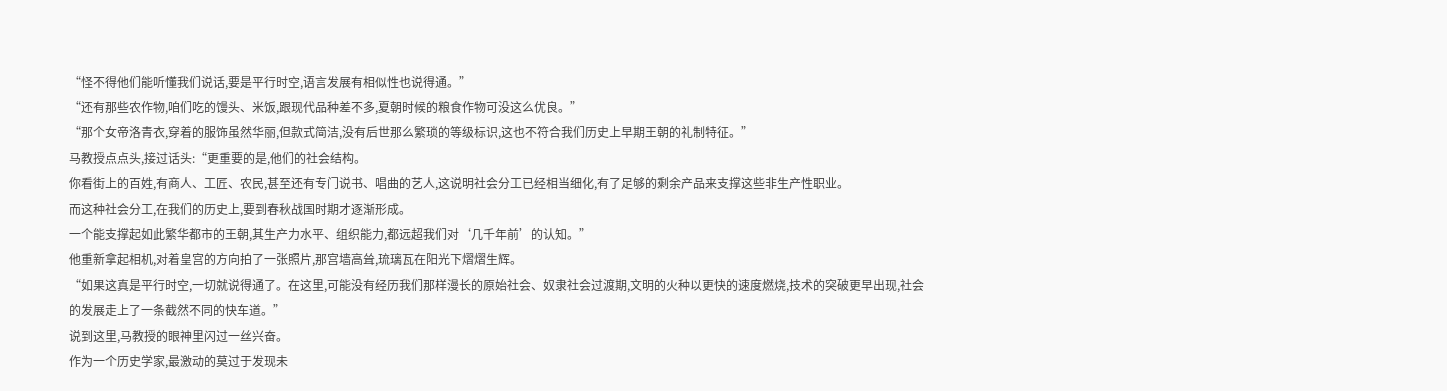“怪不得他们能听懂我们说话,要是平行时空,语言发展有相似性也说得通。”
“还有那些农作物,咱们吃的馒头、米饭,跟现代品种差不多,夏朝时候的粮食作物可没这么优良。”
“那个女帝洛青衣,穿着的服饰虽然华丽,但款式简洁,没有后世那么繁琐的等级标识,这也不符合我们历史上早期王朝的礼制特征。”
马教授点点头,接过话头:“更重要的是,他们的社会结构。
你看街上的百姓,有商人、工匠、农民,甚至还有专门说书、唱曲的艺人,这说明社会分工已经相当细化,有了足够的剩余产品来支撑这些非生产性职业。
而这种社会分工,在我们的历史上,要到春秋战国时期才逐渐形成。
一个能支撑起如此繁华都市的王朝,其生产力水平、组织能力,都远超我们对‘几千年前’的认知。”
他重新拿起相机,对着皇宫的方向拍了一张照片,那宫墙高耸,琉璃瓦在阳光下熠熠生辉。
“如果这真是平行时空,一切就说得通了。在这里,可能没有经历我们那样漫长的原始社会、奴隶社会过渡期,文明的火种以更快的速度燃烧,技术的突破更早出现,社会的发展走上了一条截然不同的快车道。”
说到这里,马教授的眼神里闪过一丝兴奋。
作为一个历史学家,最激动的莫过于发现未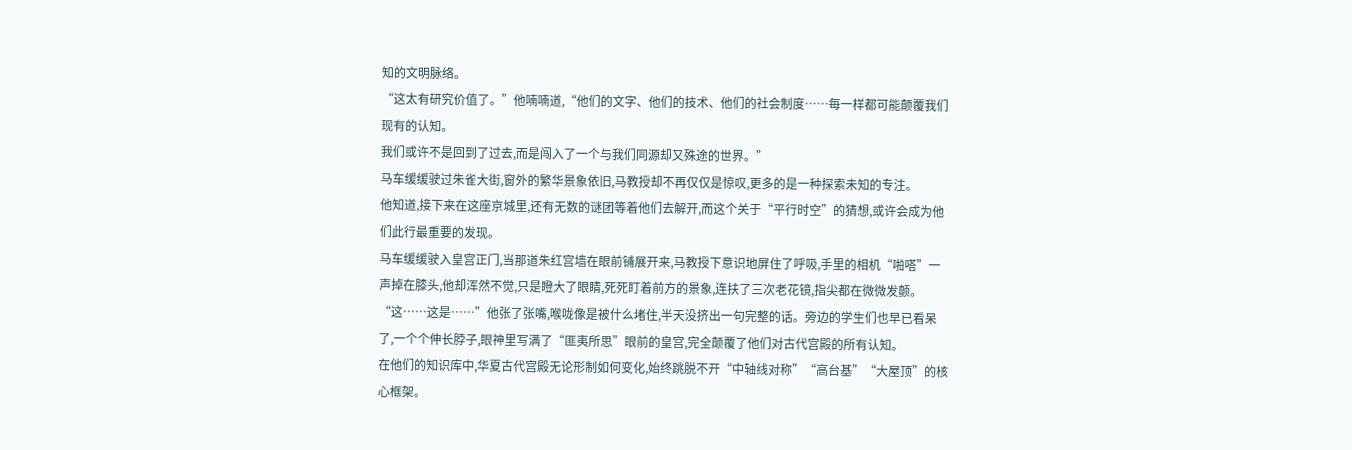知的文明脉络。
“这太有研究价值了。”他喃喃道,“他们的文字、他们的技术、他们的社会制度……每一样都可能颠覆我们现有的认知。
我们或许不是回到了过去,而是闯入了一个与我们同源却又殊途的世界。”
马车缓缓驶过朱雀大街,窗外的繁华景象依旧,马教授却不再仅仅是惊叹,更多的是一种探索未知的专注。
他知道,接下来在这座京城里,还有无数的谜团等着他们去解开,而这个关于“平行时空”的猜想,或许会成为他们此行最重要的发现。
马车缓缓驶入皇宫正门,当那道朱红宫墙在眼前铺展开来,马教授下意识地屏住了呼吸,手里的相机“啪嗒”一声掉在膝头,他却浑然不觉,只是瞪大了眼睛,死死盯着前方的景象,连扶了三次老花镜,指尖都在微微发颤。
“这……这是……”他张了张嘴,喉咙像是被什么堵住,半天没挤出一句完整的话。旁边的学生们也早已看呆了,一个个伸长脖子,眼神里写满了“匪夷所思”眼前的皇宫,完全颠覆了他们对古代宫殿的所有认知。
在他们的知识库中,华夏古代宫殿无论形制如何变化,始终跳脱不开“中轴线对称”“高台基”“大屋顶”的核心框架。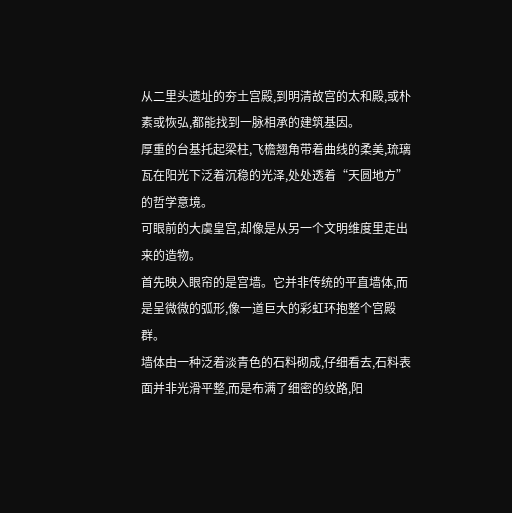从二里头遗址的夯土宫殿,到明清故宫的太和殿,或朴素或恢弘,都能找到一脉相承的建筑基因。
厚重的台基托起梁柱,飞檐翘角带着曲线的柔美,琉璃瓦在阳光下泛着沉稳的光泽,处处透着“天圆地方”的哲学意境。
可眼前的大虞皇宫,却像是从另一个文明维度里走出来的造物。
首先映入眼帘的是宫墙。它并非传统的平直墙体,而是呈微微的弧形,像一道巨大的彩虹环抱整个宫殿群。
墙体由一种泛着淡青色的石料砌成,仔细看去,石料表面并非光滑平整,而是布满了细密的纹路,阳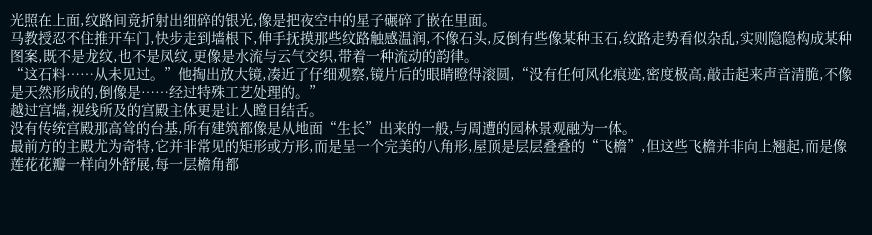光照在上面,纹路间竟折射出细碎的银光,像是把夜空中的星子碾碎了嵌在里面。
马教授忍不住推开车门,快步走到墙根下,伸手抚摸那些纹路触感温润,不像石头,反倒有些像某种玉石,纹路走势看似杂乱,实则隐隐构成某种图案,既不是龙纹,也不是凤纹,更像是水流与云气交织,带着一种流动的韵律。
“这石料……从未见过。”他掏出放大镜,凑近了仔细观察,镜片后的眼睛瞪得滚圆,“没有任何风化痕迹,密度极高,敲击起来声音清脆,不像是天然形成的,倒像是……经过特殊工艺处理的。”
越过宫墙,视线所及的宫殿主体更是让人瞠目结舌。
没有传统宫殿那高耸的台基,所有建筑都像是从地面“生长”出来的一般,与周遭的园林景观融为一体。
最前方的主殿尤为奇特,它并非常见的矩形或方形,而是呈一个完美的八角形,屋顶是层层叠叠的“飞檐”,但这些飞檐并非向上翘起,而是像莲花花瓣一样向外舒展,每一层檐角都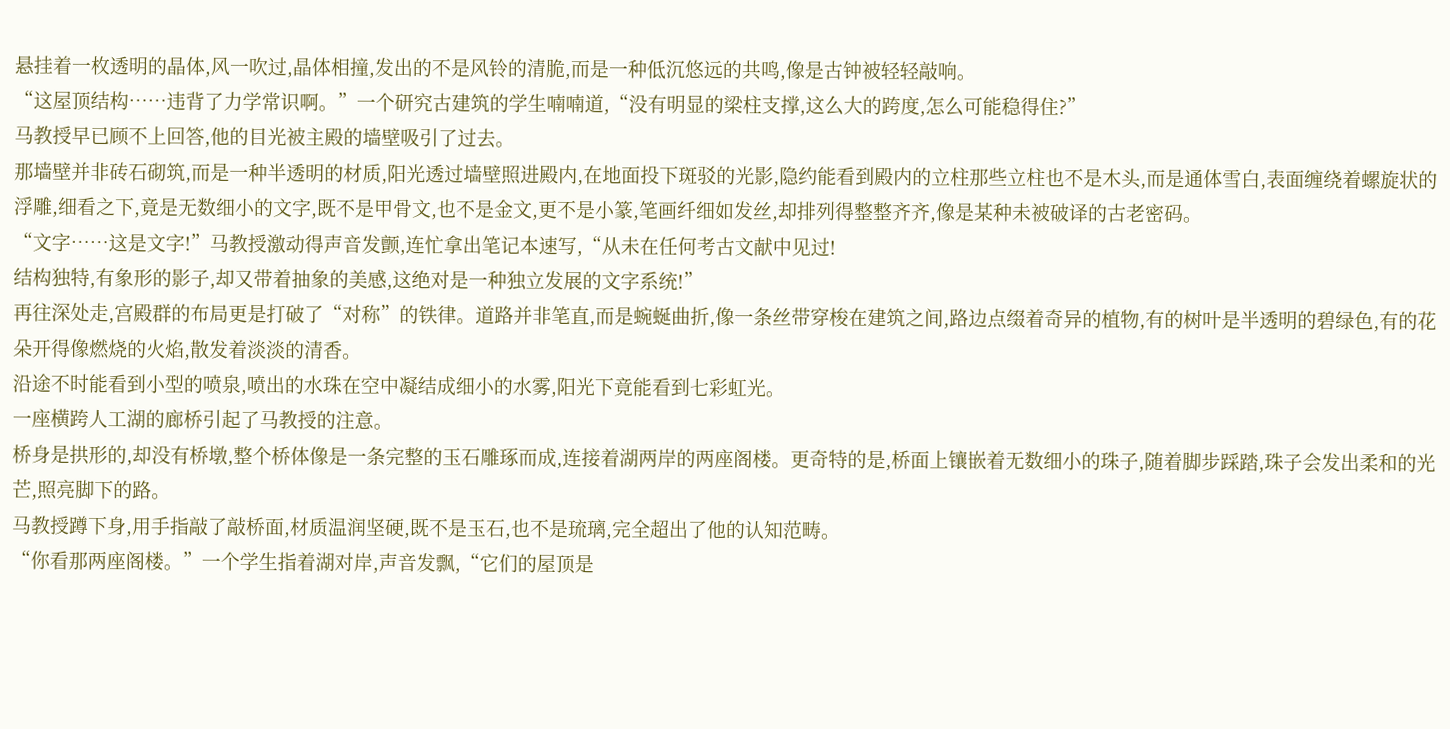悬挂着一枚透明的晶体,风一吹过,晶体相撞,发出的不是风铃的清脆,而是一种低沉悠远的共鸣,像是古钟被轻轻敲响。
“这屋顶结构……违背了力学常识啊。”一个研究古建筑的学生喃喃道,“没有明显的梁柱支撑,这么大的跨度,怎么可能稳得住?”
马教授早已顾不上回答,他的目光被主殿的墙壁吸引了过去。
那墙壁并非砖石砌筑,而是一种半透明的材质,阳光透过墙壁照进殿内,在地面投下斑驳的光影,隐约能看到殿内的立柱那些立柱也不是木头,而是通体雪白,表面缠绕着螺旋状的浮雕,细看之下,竟是无数细小的文字,既不是甲骨文,也不是金文,更不是小篆,笔画纤细如发丝,却排列得整整齐齐,像是某种未被破译的古老密码。
“文字……这是文字!”马教授激动得声音发颤,连忙拿出笔记本速写,“从未在任何考古文献中见过!
结构独特,有象形的影子,却又带着抽象的美感,这绝对是一种独立发展的文字系统!”
再往深处走,宫殿群的布局更是打破了“对称”的铁律。道路并非笔直,而是蜿蜒曲折,像一条丝带穿梭在建筑之间,路边点缀着奇异的植物,有的树叶是半透明的碧绿色,有的花朵开得像燃烧的火焰,散发着淡淡的清香。
沿途不时能看到小型的喷泉,喷出的水珠在空中凝结成细小的水雾,阳光下竟能看到七彩虹光。
一座横跨人工湖的廊桥引起了马教授的注意。
桥身是拱形的,却没有桥墩,整个桥体像是一条完整的玉石雕琢而成,连接着湖两岸的两座阁楼。更奇特的是,桥面上镶嵌着无数细小的珠子,随着脚步踩踏,珠子会发出柔和的光芒,照亮脚下的路。
马教授蹲下身,用手指敲了敲桥面,材质温润坚硬,既不是玉石,也不是琉璃,完全超出了他的认知范畴。
“你看那两座阁楼。”一个学生指着湖对岸,声音发飘,“它们的屋顶是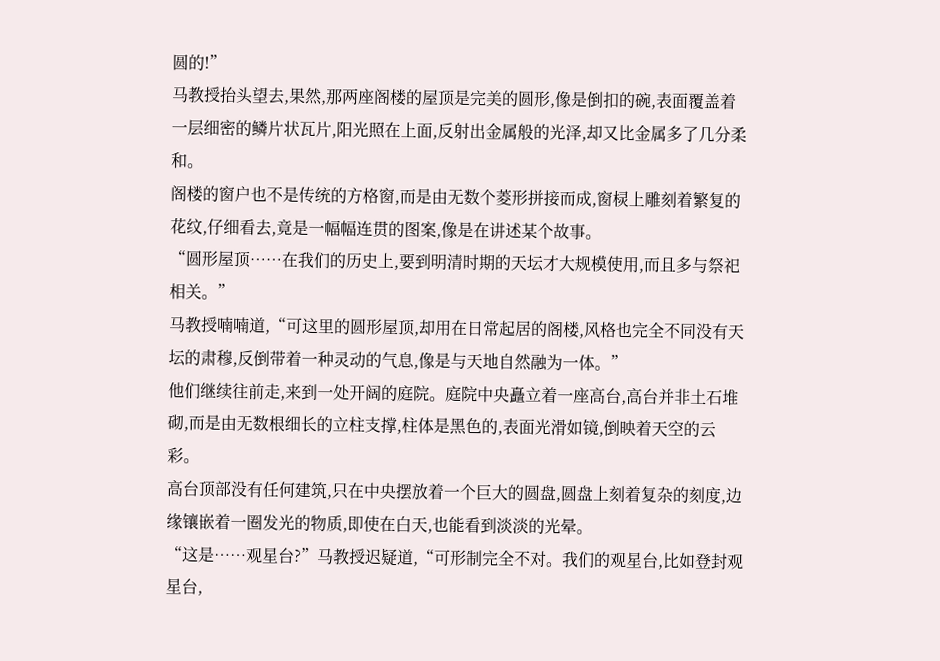圆的!”
马教授抬头望去,果然,那两座阁楼的屋顶是完美的圆形,像是倒扣的碗,表面覆盖着一层细密的鳞片状瓦片,阳光照在上面,反射出金属般的光泽,却又比金属多了几分柔和。
阁楼的窗户也不是传统的方格窗,而是由无数个菱形拼接而成,窗棂上雕刻着繁复的花纹,仔细看去,竟是一幅幅连贯的图案,像是在讲述某个故事。
“圆形屋顶……在我们的历史上,要到明清时期的天坛才大规模使用,而且多与祭祀相关。”
马教授喃喃道,“可这里的圆形屋顶,却用在日常起居的阁楼,风格也完全不同没有天坛的肃穆,反倒带着一种灵动的气息,像是与天地自然融为一体。”
他们继续往前走,来到一处开阔的庭院。庭院中央矗立着一座高台,高台并非土石堆砌,而是由无数根细长的立柱支撑,柱体是黑色的,表面光滑如镜,倒映着天空的云彩。
高台顶部没有任何建筑,只在中央摆放着一个巨大的圆盘,圆盘上刻着复杂的刻度,边缘镶嵌着一圈发光的物质,即使在白天,也能看到淡淡的光晕。
“这是……观星台?”马教授迟疑道,“可形制完全不对。我们的观星台,比如登封观星台,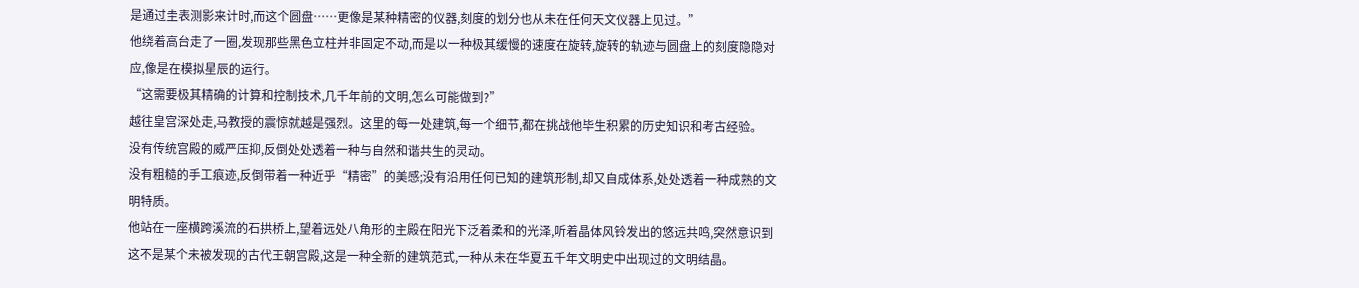是通过圭表测影来计时,而这个圆盘……更像是某种精密的仪器,刻度的划分也从未在任何天文仪器上见过。”
他绕着高台走了一圈,发现那些黑色立柱并非固定不动,而是以一种极其缓慢的速度在旋转,旋转的轨迹与圆盘上的刻度隐隐对应,像是在模拟星辰的运行。
“这需要极其精确的计算和控制技术,几千年前的文明,怎么可能做到?”
越往皇宫深处走,马教授的震惊就越是强烈。这里的每一处建筑,每一个细节,都在挑战他毕生积累的历史知识和考古经验。
没有传统宫殿的威严压抑,反倒处处透着一种与自然和谐共生的灵动。
没有粗糙的手工痕迹,反倒带着一种近乎“精密”的美感;没有沿用任何已知的建筑形制,却又自成体系,处处透着一种成熟的文明特质。
他站在一座横跨溪流的石拱桥上,望着远处八角形的主殿在阳光下泛着柔和的光泽,听着晶体风铃发出的悠远共鸣,突然意识到这不是某个未被发现的古代王朝宫殿,这是一种全新的建筑范式,一种从未在华夏五千年文明史中出现过的文明结晶。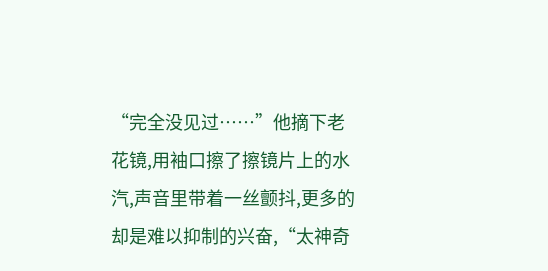“完全没见过……”他摘下老花镜,用袖口擦了擦镜片上的水汽,声音里带着一丝颤抖,更多的却是难以抑制的兴奋,“太神奇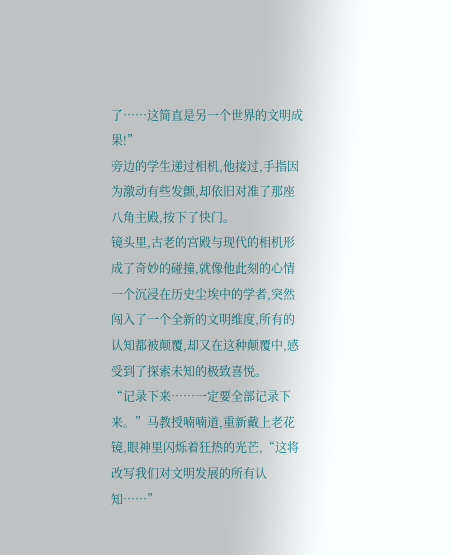了……这简直是另一个世界的文明成果!”
旁边的学生递过相机,他接过,手指因为激动有些发颤,却依旧对准了那座八角主殿,按下了快门。
镜头里,古老的宫殿与现代的相机形成了奇妙的碰撞,就像他此刻的心情一个沉浸在历史尘埃中的学者,突然闯入了一个全新的文明维度,所有的认知都被颠覆,却又在这种颠覆中,感受到了探索未知的极致喜悦。
“记录下来……一定要全部记录下来。”马教授喃喃道,重新戴上老花镜,眼神里闪烁着狂热的光芒,“这将改写我们对文明发展的所有认知……”